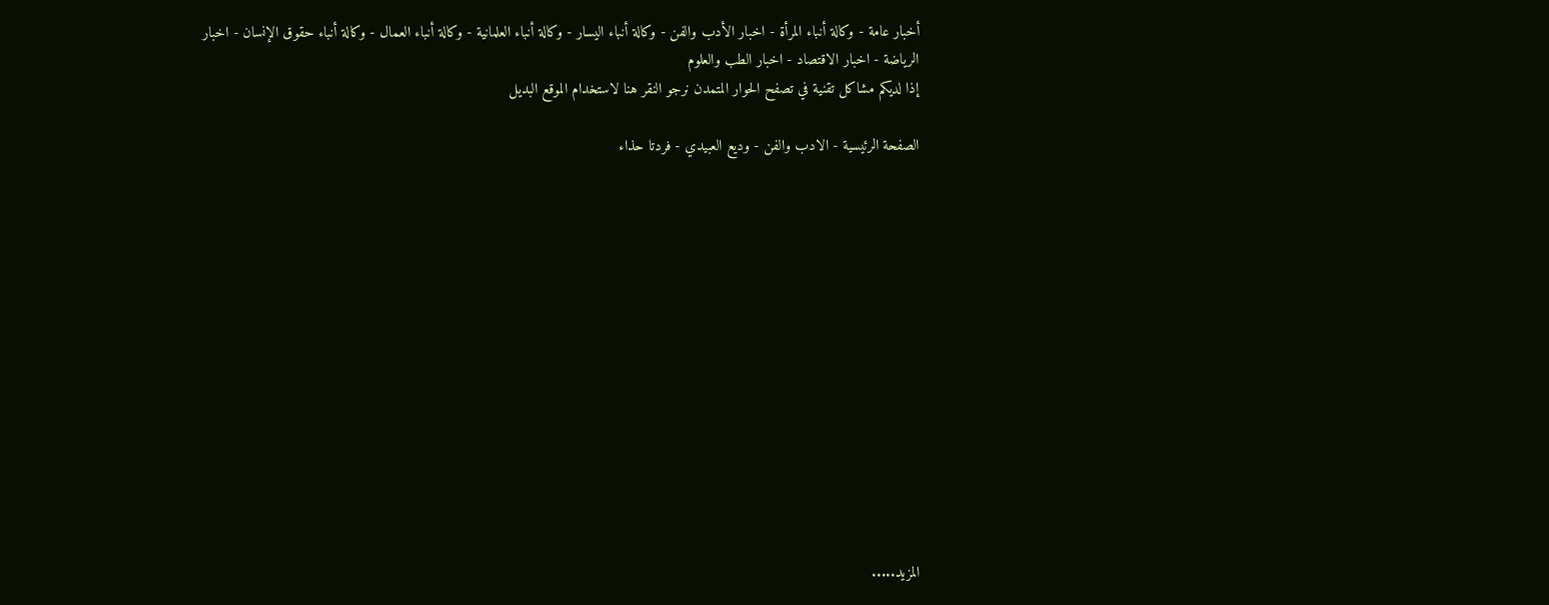أخبار عامة - وكالة أنباء المرأة - اخبار الأدب والفن - وكالة أنباء اليسار - وكالة أنباء العلمانية - وكالة أنباء العمال - وكالة أنباء حقوق الإنسان - اخبار الرياضة - اخبار الاقتصاد - اخبار الطب والعلوم
إذا لديكم مشاكل تقنية في تصفح الحوار المتمدن نرجو النقر هنا لاستخدام الموقع البديل

الصفحة الرئيسية - الادب والفن - وديع العبيدي - فردتا حذاء














المزيد.....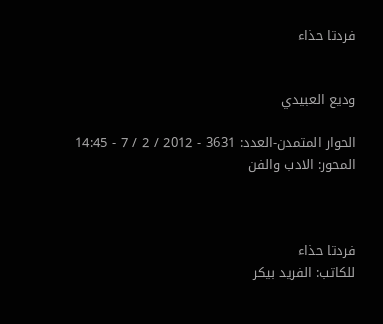فردتا حذاء


وديع العبيدي

الحوار المتمدن-العدد: 3631 - 2012 / 2 / 7 - 14:45
المحور: الادب والفن



فردتا حذاء
للكاتب: الفريد بيكر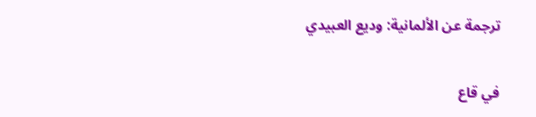ترجمة عن الألمانية: وديع العبيدي

في قاع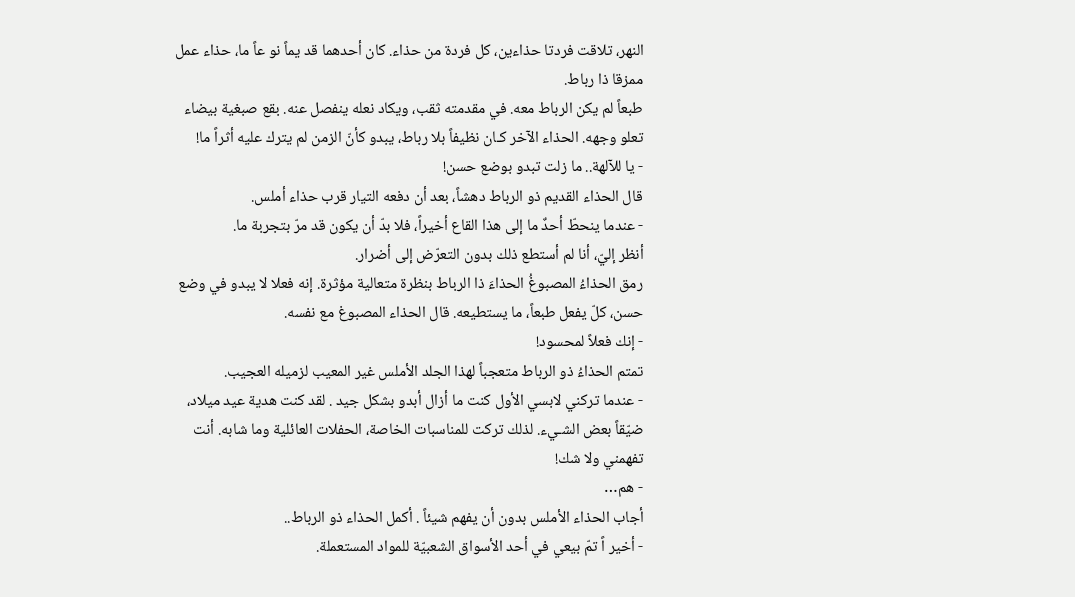النهر، تلاقت فردتا حذاءين، كل فردة من حذاء. كان أحدهما قد يماً نو عاً ما، حذاء عمل ممزقا ذا رباط.
طبعاً لم يكن الرباط معه. في مقدمته ثقب، ويكاد نعله ينفصل عنه. بقع صبغية بيضاء تعلو وجهه. الحذاء الآخر كـان نظيفاً بلا رباط، يبدو كأنّ الزمن لم يترك عليه أثراً ما!
- يا للآلهة.. ما زلت تبدو بوضع حسن!
قال الحذاء القديم ذو الرباط دهشاً، بعد أن دفعه التيار قرب حذاء أملس.
- عندما ينحطّ أحدٌ ما إلى هذا القاع أخيراً، فلا بدّ أن يكون قد مرّ بتجربة ما.
أنظر إليّ، أنا لم أستطع ذلك بدون التعرّض إلى أضرار.
رمق الحذاءُ المصبوغُ الحذاءَ ذا الرباط بنظرة متعالية مؤثرة. إنه فعلا لا يبدو في وضع حسن، كلّ يفعل طبعاً، ما يستطيعه. قال الحذاء المصبوغ مع نفسه.
- إنك فعلاً لمحسود!
تمتم الحذاءُ ذو الرباط متعجباً لهذا الجلد الأملس غير المعيب لزميله العجيب.
- عندما تركني لابسي الأول كنت ما أزال أبدو بشكل جيد . لقد كنت هدية عيد ميلاد، ضيّقاً بعض الشـيء. لذلك تركت للمناسبات الخاصة، الحفلات العائلية وما شابه. أنت تفهمني ولا شك!
- هم…
أجاب الحذاء الأملس بدون أن يفهم شيئاً . أكمل الحذاء ذو الرباط..
- أخير اً تمّ بيعي في أحد الأسواق الشعبيّة للمواد المستعملة.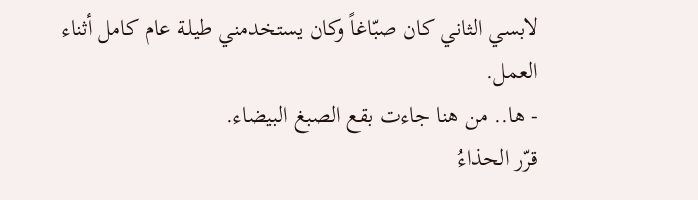لابسي الثاني كان صبّاغاً وكان يستخدمني طيلـة عام كامل أثناء العمل.
- ها.. من هنا جاءت بقع الصبغ البيضاء.
قرّر الحذاءُ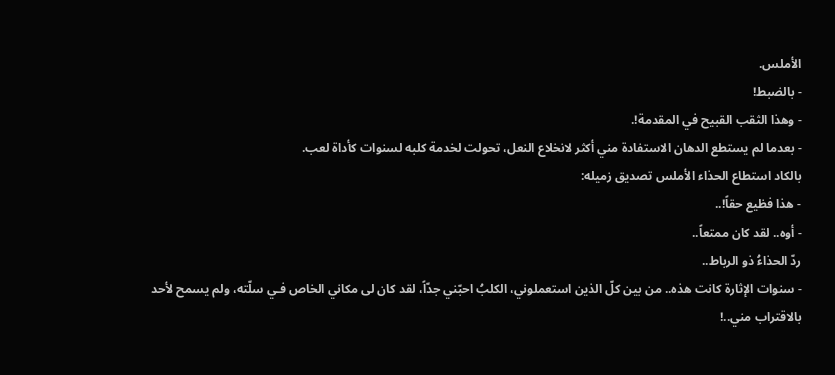الأملس.
- بالضبط!
- وهذا الثقب القبيح في المقدمة!.
- بعدما لم يستطع الدهان الاستفادة مني أكثر لانخلاع النعل، تحولت لخدمة كلبه لسنوات كأداة لعب.
بالكاد استطاع الحذاء الأملس تصديق زميله:
- هذا فظيع حقاً!..
- أوه.. لقد كان ممتعاً..
ردّ الحذاءُ ذو الرباط..
- سنوات الإثارة كانت هذه.. من بين كلّ الذين استعملوني، الكلبُ احبّني جدّاً، لقد كان لى مكاني الخاص فـي سلّته، ولم يسمح لأحد بالاقتراب مني..!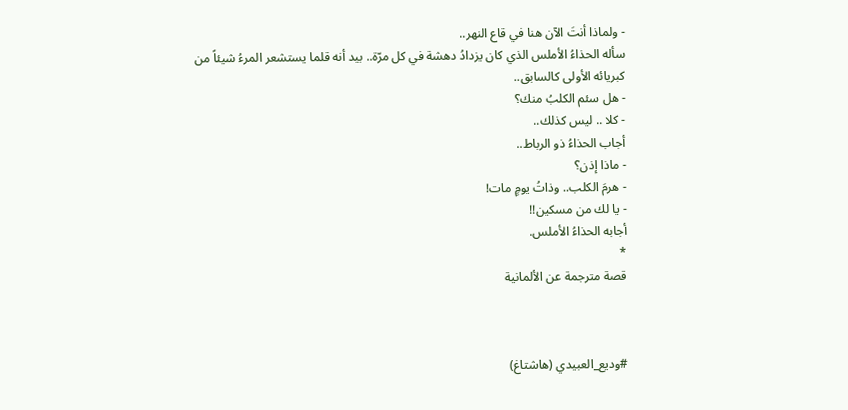- ولماذا أنتَ الآن هنا في قاع النهر..
سأله الحذاءُ الأملس الذي كان يزدادُ دهشة في كل مرّة.. بيد أنه قلما يستشعر المرءُ شيئاً من كبريائه الأولى كالسابق..
- هل سئم الكلبُ منك؟
- كلا .. ليس كذلك..
أجاب الحذاءُ ذو الرباط..
- ماذا إذن؟
- هرمَ الكلب.. وذاتُ يومٍ مات!
- يا لك من مسكين!!
أجابه الحذاءُ الأملس.
*
قصة مترجمة عن الألمانية



#وديع_العبيدي (هاشتاغ)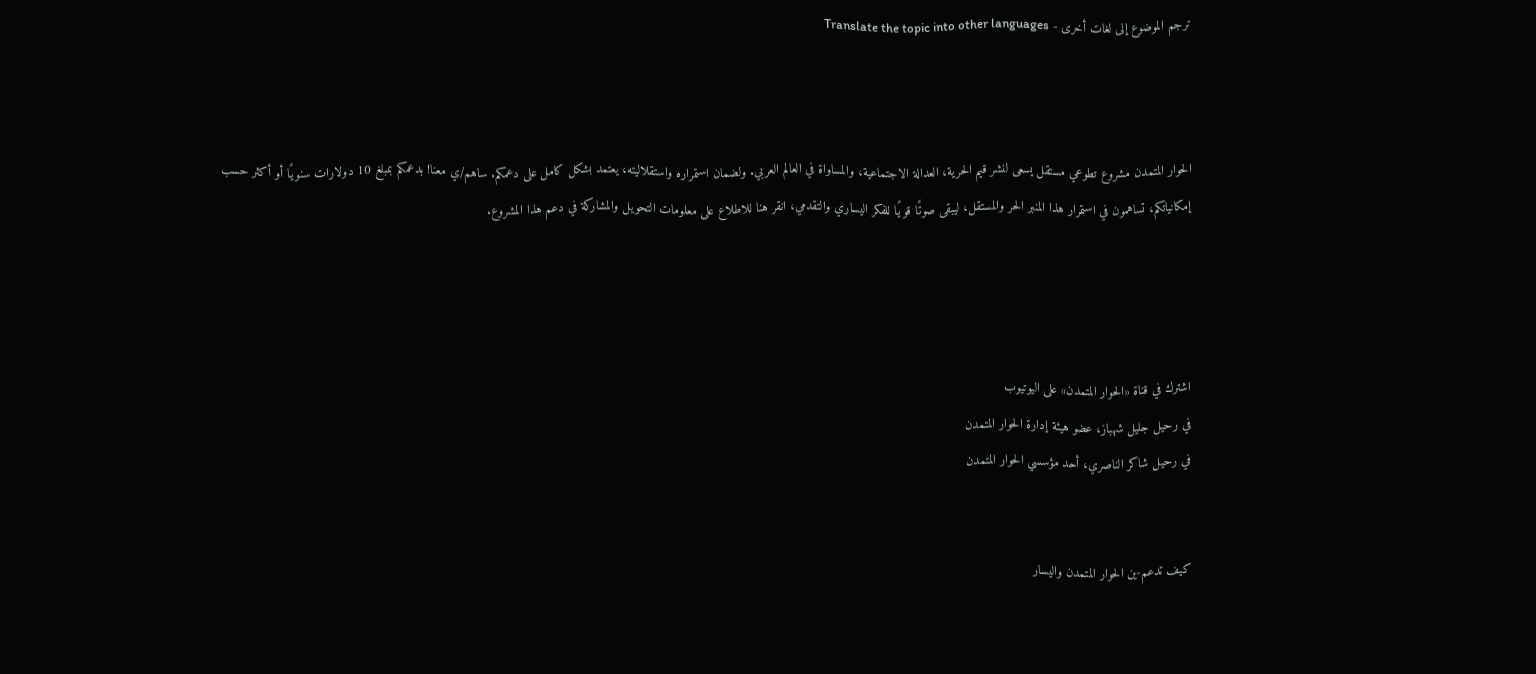ترجم الموضوع إلى لغات أخرى - Translate the topic into other languages



الحوار المتمدن مشروع تطوعي مستقل يسعى لنشر قيم الحرية، العدالة الاجتماعية، والمساواة في العالم العربي. ولضمان استمراره واستقلاليته، يعتمد بشكل كامل على دعمكم. ساهم/ي معنا! بدعمكم بمبلغ 10 دولارات سنويًا أو أكثر حسب إمكانياتكم، تساهمون في استمرار هذا المنبر الحر والمستقل، ليبقى صوتًا قويًا للفكر اليساري والتقدمي، انقر هنا للاطلاع على معلومات التحويل والمشاركة في دعم هذا المشروع.




اشترك في قناة «الحوار المتمدن» على اليوتيوب
في رحيل جليل شهباز، عضو هيئة إدارة الحوار المتمدن
في رحيل شاكر الناصري، أحد مؤسسي الحوار المتمدن


كيف تدعم-ين الحوار المتمدن واليسار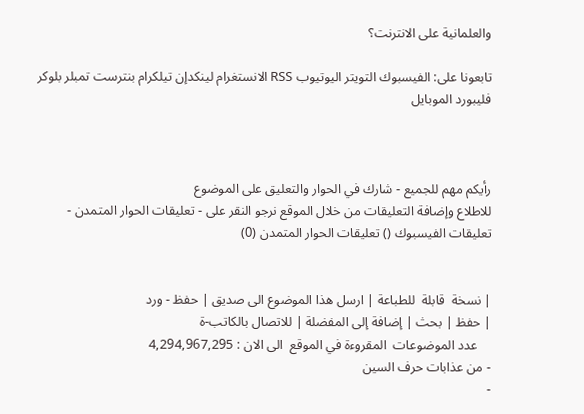والعلمانية على الانترنت؟

تابعونا على: الفيسبوك التويتر اليوتيوب RSS الانستغرام لينكدإن تيلكرام بنترست تمبلر بلوكر فليبورد الموبايل



رأيكم مهم للجميع - شارك في الحوار والتعليق على الموضوع
للاطلاع وإضافة التعليقات من خلال الموقع نرجو النقر على - تعليقات الحوار المتمدن -
تعليقات الفيسبوك () تعليقات الحوار المتمدن (0)


| نسخة  قابلة  للطباعة | ارسل هذا الموضوع الى صديق | حفظ - ورد
| حفظ | بحث | إضافة إلى المفضلة | للاتصال بالكاتب-ة
    عدد الموضوعات  المقروءة في الموقع  الى الان : 4,294,967,295
- من عذابات حرف السين
-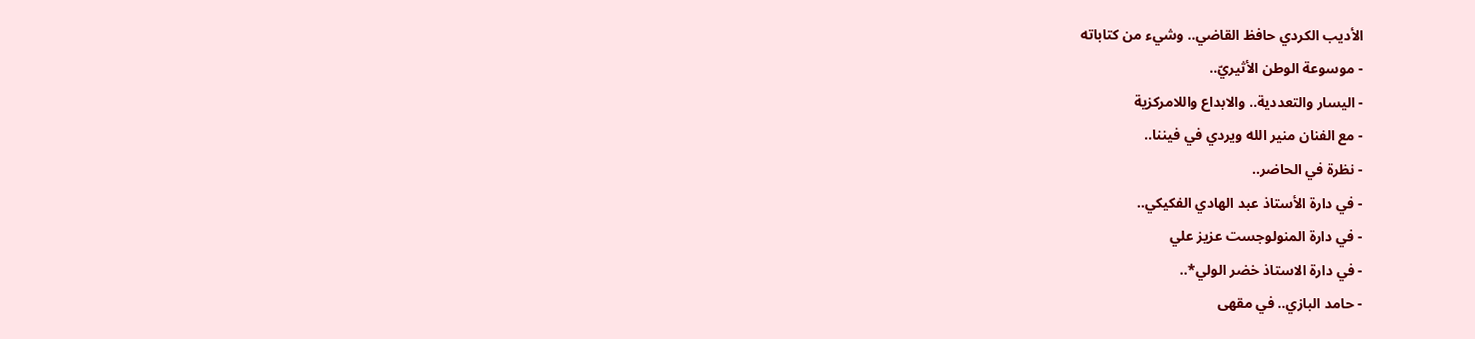الأديب الكردي حافظ القاضي.. وشيء من كتاباته
- موسوعة الوطن الأثيريّ..
- اليسار والتعددية.. والابداع واللامركزية
- مع الفنان منير الله ويردي في فيننا..
- نظرة في الحاضر..
- في دارة الأستاذ عبد الهادي الفكيكي..
- في دارة المنولوجست عزيز علي
- في دارة الاستاذ خضر الولي*..
- حامد البازي.. في مقهى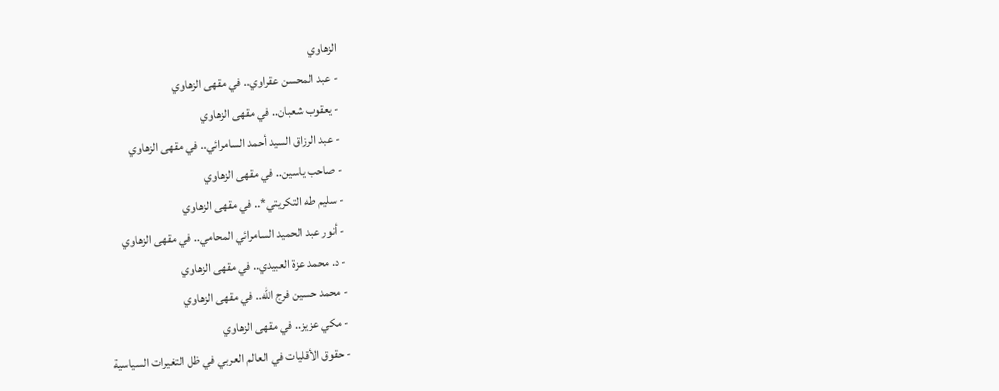الزهاوي
- عبد المحسن عقراوي.. في مقهى الزهاوي
- يعقوب شعبان.. في مقهى الزهاوي
- عبد الرزاق السيد أحمد السامرائي.. في مقهى الزهاوي
- صاحب ياسين.. في مقهى الزهاوي
- سليم طه التكريتي*.. في مقهى الزهاوي
- أنور عبد الحميد السامرائي المحامي.. في مقهى الزهاوي
- د. محمد عزة العبيدي.. في مقهى الزهاوي
- محمد حسين فرج الله.. في مقهى الزهاوي
- مكي عزيز.. في مقهى الزهاوي
- حقوق الأقليات في العالم العربي في ظل التغيرات السياسية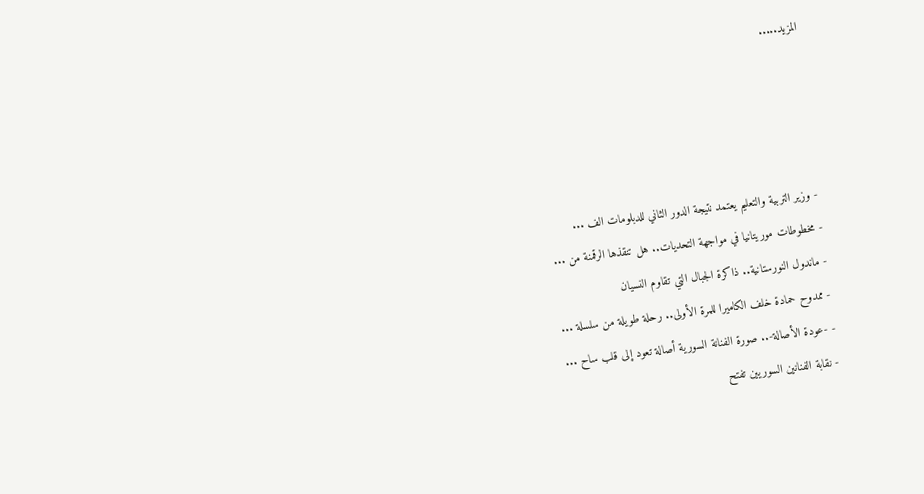المزيد.....




- وزير التربية والتعليم يعتمد نتيجة الدور الثاني للدبلومات الف ...
- مخطوطات موريتانيا في مواجهة التحديات.. هل تنقذها الرقمنة من ...
- ماندول النورستانية.. ذاكرة الجبال التي تقاوم النسيان
- ممدوح حمادة خلف الكاميرا للمرة الأولى.. رحلة طويلة من سلسلة ...
- -عودة الأصالة-.. صورة الفنانة السورية أصالة تعود إلى قلب ساح ...
- نقابة الفنانين السوريين تفتح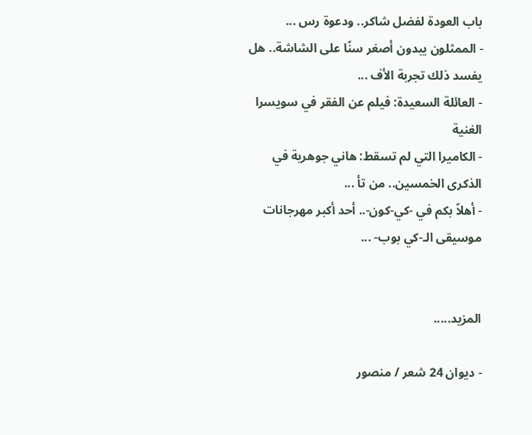باب العودة لفضل شاكر.. ودعوة رس ...
- الممثلون يبدون أصغر سنًا على الشاشة.. هل يفسد ذلك تجربة الأف ...
- العائلة السعيدة: فيلم عن الفقر في سويسرا الغنية
- الكاميرا التي لم تسقط: هاني جوهرية في الذكرى الخمسين.. من تأ ...
- أهلاً بكم في -كي-كون-.. أحد أكبر مهرجانات موسيقى الـ-كي بوب- ...


المزيد.....

- ديوان 24 شعر / منصور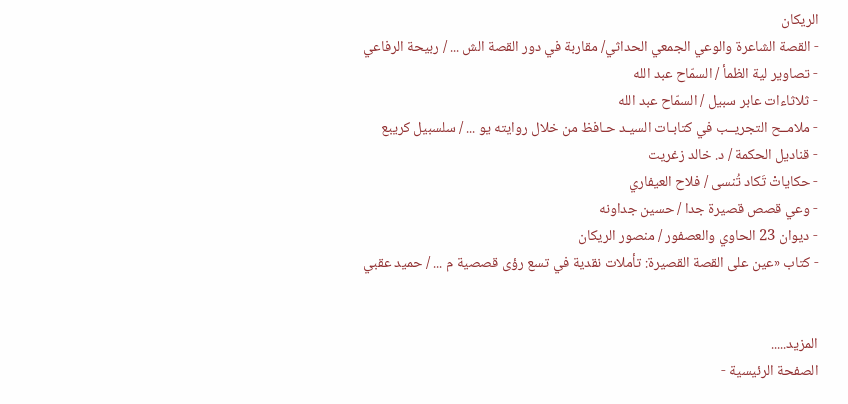الريكان
- القصة الشاعرة والوعي الجمعي الحداثي/ مقاربة في دور القصة الش ... / ربيحة الرفاعي
- تصاوير لية الظمأ / السمّاح عبد الله
- ثلاثاءات عابر سبيل / السمّاح عبد الله
- ملامــح التجريــب في كتابـات السيـد حـافظ من خلال روايته يو ... / سلسبيل كريبع
- قناديل الحكمة / د. خالد زغريت
- حكاياتْ تَكاد تُنسى / فلاح العيفاري
- وعي قصص قصيرة جدا / حسين جداونه
- ديوان 23 الحاوي والعصفور / منصور الريكان
- كتاب «عين على القصة القصيرة: تأملات نقدية في تسع رؤى قصصية م ... / حميد عقبي


المزيد.....
الصفحة الرئيسية -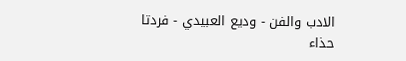الادب والفن - وديع العبيدي - فردتا حذاء